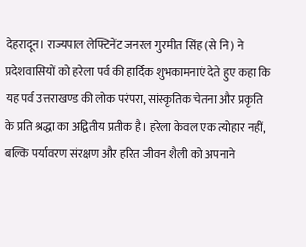देहरादून। राज्यपाल लेफ्टिनेंट जनरल गुरमीत सिंह (से नि) ने प्रदेशवासियों को हरेला पर्व की हार्दिक शुभकामनाएं देते हुए कहा कि यह पर्व उत्तराखण्ड की लोक परंपरा, सांस्कृतिक चेतना और प्रकृति के प्रति श्रद्धा का अद्वितीय प्रतीक है। हरेला केवल एक त्योहार नहीं, बल्कि पर्यावरण संरक्षण और हरित जीवन शैली को अपनाने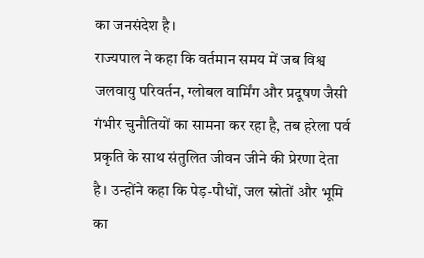का जनसंदेश है।
राज्यपाल ने कहा कि वर्तमान समय में जब विश्व जलवायु परिवर्तन, ग्लोबल वार्मिंग और प्रदूषण जैसी गंभीर चुनौतियों का सामना कर रहा है, तब हरेला पर्व प्रकृति के साथ संतुलित जीवन जीने की प्रेरणा देता है। उन्होंने कहा कि पेड़-पौधों, जल स्रोतों और भूमि का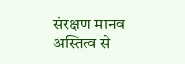संरक्षण मानव अस्तित्व से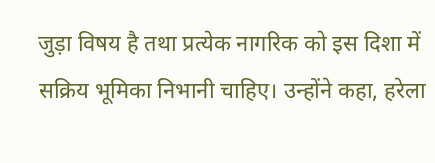जुड़ा विषय है तथा प्रत्येक नागरिक को इस दिशा में सक्रिय भूमिका निभानी चाहिए। उन्होंने कहा, हरेला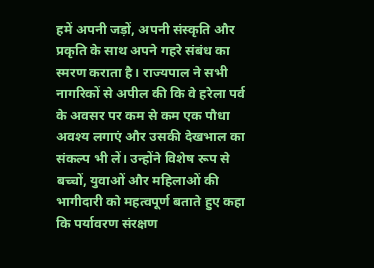हमें अपनी जड़ों, अपनी संस्कृति और प्रकृति के साथ अपने गहरे संबंध का स्मरण कराता है। राज्यपाल ने सभी नागरिकों से अपील की कि वे हरेला पर्व के अवसर पर कम से कम एक पौधा अवश्य लगाएं और उसकी देखभाल का संकल्प भी लें। उन्होंने विशेष रूप से बच्चों, युवाओं और महिलाओं की भागीदारी को महत्वपूर्ण बताते हुए कहा कि पर्यावरण संरक्षण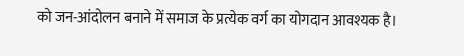को जन-आंदोलन बनाने में समाज के प्रत्येक वर्ग का योगदान आवश्यक है।